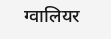ग्वालियर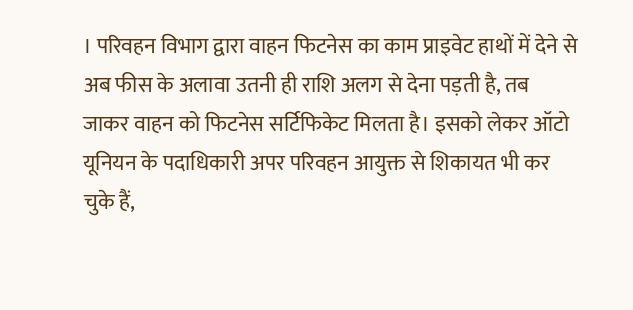। परिवहन विभाग द्वारा वाहन फिटनेस का काम प्राइवेट हाथों में देने से अब फीस के अलावा उतनी ही राशि अलग से देना पड़ती है, तब जाकर वाहन को फिटनेस सर्टिफिकेट मिलता है। इसको लेकर ऑटो यूनियन के पदाधिकारी अपर परिवहन आयुक्त से शिकायत भी कर चुके हैं,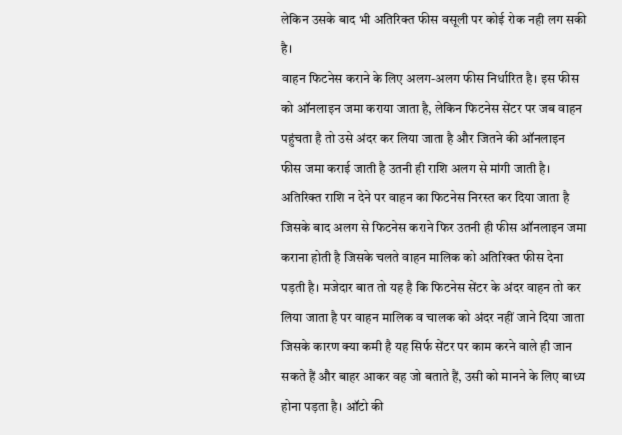लेकिन उसके बाद भी अतिरिक्त फीस वसूली पर कोई रोक नही लग सकी है।
वाहन फिटनेस कराने के लिए अलग-अलग फीस निर्धारित है। इस फीस को ऑनलाइन जमा कराया जाता है, लेकिन फिटनेस सेंटर पर जब वाहन पहुंचता है तो उसे अंदर कर लिया जाता है और जितने की ऑनलाइन फीस जमा कराई जाती है उतनी ही राशि अलग से मांगी जाती है। अतिरिक्त राशि न देने पर वाहन का फिटनेस निरस्त कर दिया जाता है जिसके बाद अलग से फिटनेस कराने फिर उतनी ही फीस ऑनलाइन जमा कराना होती है जिसके चलते वाहन मालिक को अतिरिक्त फीस देना पड़ती है। मजेदार बात तो यह है कि फिटनेस सेंटर के अंदर वाहन तो कर लिया जाता है पर वाहन मालिक व चालक को अंदर नहीं जाने दिया जाता जिसके कारण क्या कमी है यह सिर्फ सेंटर पर काम करने वाले ही जान सकते हैं और बाहर आकर वह जो बताते हैं, उसी को मानने के लिए बाध्य होना पड़ता है। ऑटो की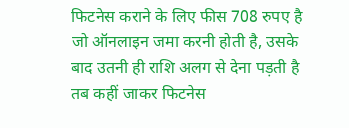फिटनेस कराने के लिए फीस 708 रुपए है जो ऑनलाइन जमा करनी होती है, उसके बाद उतनी ही राशि अलग से देना पड़ती है तब कहीं जाकर फिटनेस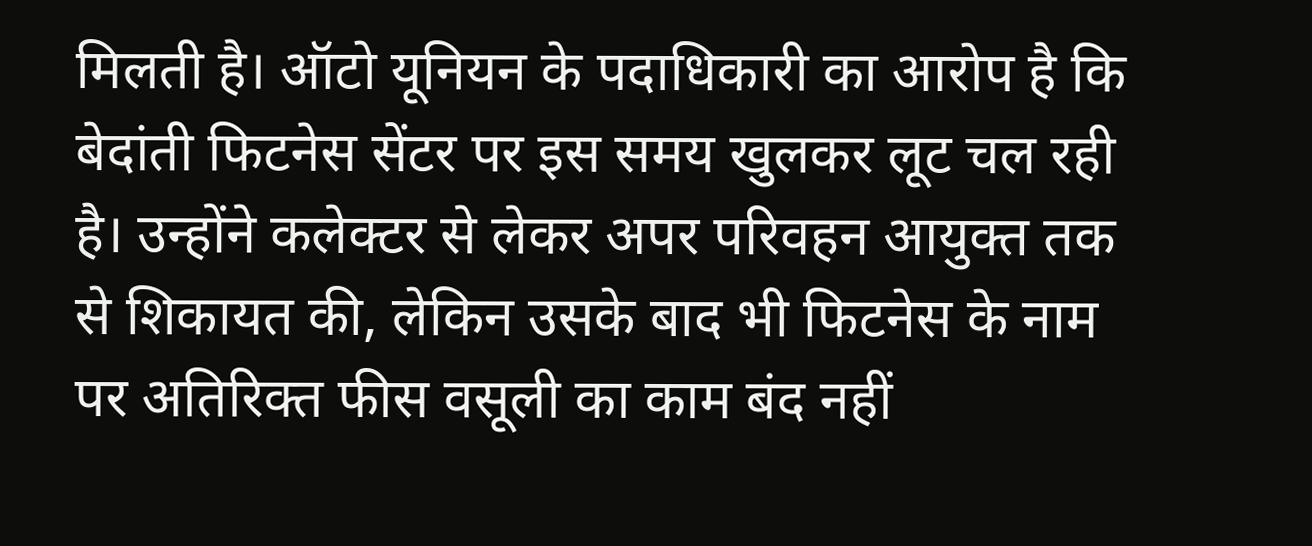मिलती है। ऑटो यूनियन के पदाधिकारी का आरोप है कि बेदांती फिटनेस सेंटर पर इस समय खुलकर लूट चल रही है। उन्होंने कलेक्टर से लेकर अपर परिवहन आयुक्त तक से शिकायत की, लेकिन उसके बाद भी फिटनेस के नाम पर अतिरिक्त फीस वसूली का काम बंद नहीं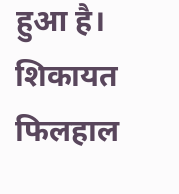हुआ है। शिकायत फिलहाल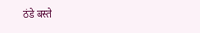ठंडे बस्ते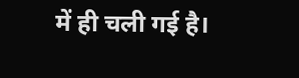में ही चली गई है।